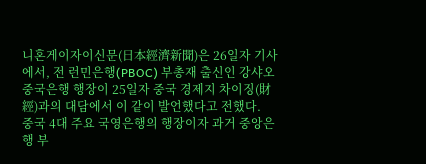니혼게이자이신문(日本經濟新聞)은 26일자 기사에서, 전 런민은행(PBOC) 부총재 출신인 강샤오 중국은행 행장이 25일자 중국 경제지 차이징(財經)과의 대담에서 이 같이 발언했다고 전했다.
중국 4대 주요 국영은행의 행장이자 과거 중앙은행 부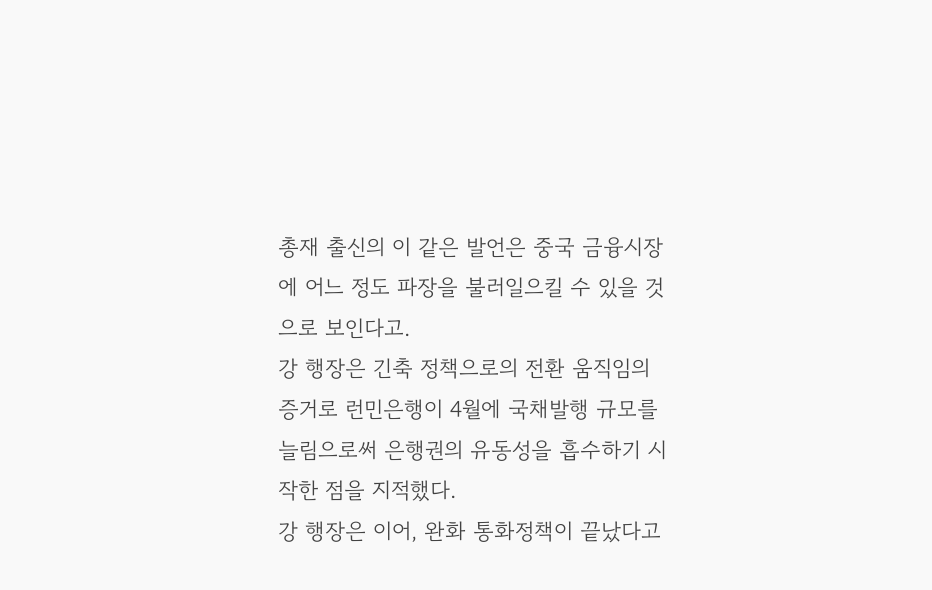총재 출신의 이 같은 발언은 중국 금융시장에 어느 정도 파장을 불러일으킬 수 있을 것으로 보인다고.
강 행장은 긴축 정책으로의 전환 움직임의 증거로 런민은행이 4월에 국채발행 규모를 늘림으로써 은행권의 유동성을 흡수하기 시작한 점을 지적했다.
강 행장은 이어, 완화 통화정책이 끝났다고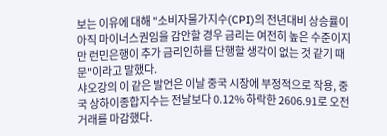보는 이유에 대해 "소비자물가지수(CPI)의 전년대비 상승률이 아직 마이너스권임을 감안할 경우 금리는 여전히 높은 수준이지만 런민은행이 추가 금리인하를 단행할 생각이 없는 것 같기 때문"이라고 말했다.
샤오강의 이 같은 발언은 이날 중국 시장에 부정적으로 작용, 중국 상하이종합지수는 전날보다 0.12% 하락한 2606.91로 오전 거래를 마감했다.